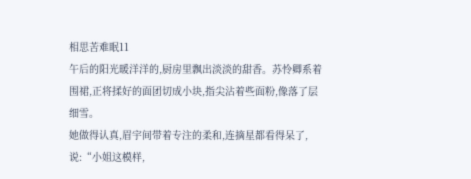相思苦难眠11
午后的阳光暖洋洋的,厨房里飘出淡淡的甜香。苏怜卿系着围裙,正将揉好的面团切成小块,指尖沾着些面粉,像落了层细雪。
她做得认真,眉宇间带着专注的柔和,连摘星都看得呆了,说:“小姐这模样,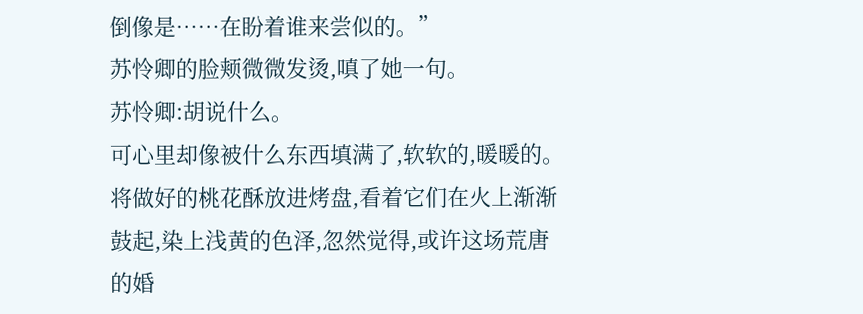倒像是……在盼着谁来尝似的。”
苏怜卿的脸颊微微发烫,嗔了她一句。
苏怜卿:胡说什么。
可心里却像被什么东西填满了,软软的,暖暖的。
将做好的桃花酥放进烤盘,看着它们在火上渐渐鼓起,染上浅黄的色泽,忽然觉得,或许这场荒唐的婚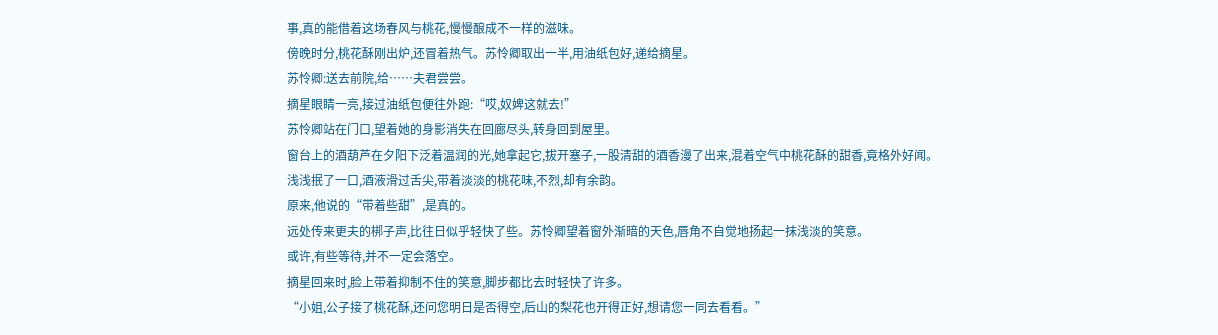事,真的能借着这场春风与桃花,慢慢酿成不一样的滋味。
傍晚时分,桃花酥刚出炉,还冒着热气。苏怜卿取出一半,用油纸包好,递给摘星。
苏怜卿:送去前院,给……夫君尝尝。
摘星眼睛一亮,接过油纸包便往外跑:“哎,奴婢这就去!”
苏怜卿站在门口,望着她的身影消失在回廊尽头,转身回到屋里。
窗台上的酒葫芦在夕阳下泛着温润的光,她拿起它,拔开塞子,一股清甜的酒香漫了出来,混着空气中桃花酥的甜香,竟格外好闻。
浅浅抿了一口,酒液滑过舌尖,带着淡淡的桃花味,不烈,却有余韵。
原来,他说的“带着些甜”,是真的。
远处传来更夫的梆子声,比往日似乎轻快了些。苏怜卿望着窗外渐暗的天色,唇角不自觉地扬起一抹浅淡的笑意。
或许,有些等待,并不一定会落空。
摘星回来时,脸上带着抑制不住的笑意,脚步都比去时轻快了许多。
“小姐,公子接了桃花酥,还问您明日是否得空,后山的梨花也开得正好,想请您一同去看看。”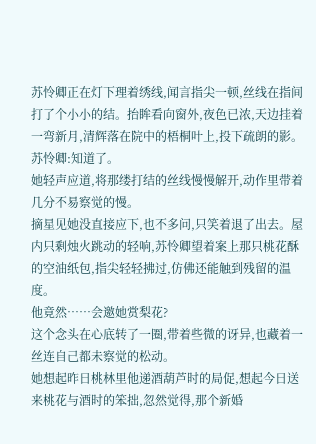苏怜卿正在灯下理着绣线,闻言指尖一顿,丝线在指间打了个小小的结。抬眸看向窗外,夜色已浓,天边挂着一弯新月,清辉落在院中的梧桐叶上,投下疏朗的影。
苏怜卿:知道了。
她轻声应道,将那缕打结的丝线慢慢解开,动作里带着几分不易察觉的慢。
摘星见她没直接应下,也不多问,只笑着退了出去。屋内只剩烛火跳动的轻响,苏怜卿望着案上那只桃花酥的空油纸包,指尖轻轻拂过,仿佛还能触到残留的温度。
他竟然……会邀她赏梨花?
这个念头在心底转了一圈,带着些微的讶异,也藏着一丝连自己都未察觉的松动。
她想起昨日桃林里他递酒葫芦时的局促,想起今日送来桃花与酒时的笨拙,忽然觉得,那个新婚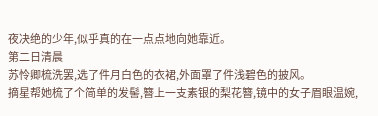夜决绝的少年,似乎真的在一点点地向她靠近。
第二日清晨
苏怜卿梳洗罢,选了件月白色的衣裙,外面罩了件浅碧色的披风。
摘星帮她梳了个简单的发髻,簪上一支素银的梨花簪,镜中的女子眉眼温婉,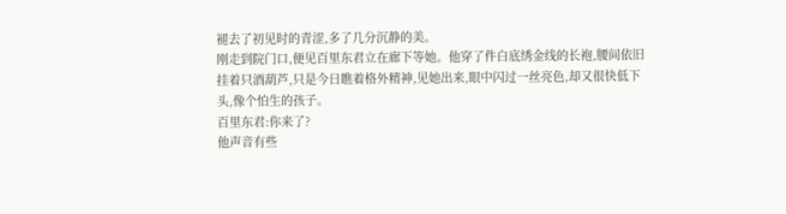褪去了初见时的青涩,多了几分沉静的美。
刚走到院门口,便见百里东君立在廊下等她。他穿了件白底绣金线的长袍,腰间依旧挂着只酒葫芦,只是今日瞧着格外精神,见她出来,眼中闪过一丝亮色,却又很快低下头,像个怕生的孩子。
百里东君:你来了?
他声音有些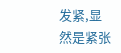发紧,显然是紧张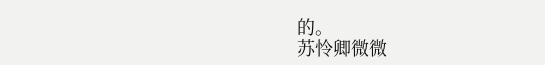的。
苏怜卿微微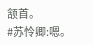颔首。
#苏怜卿:嗯。